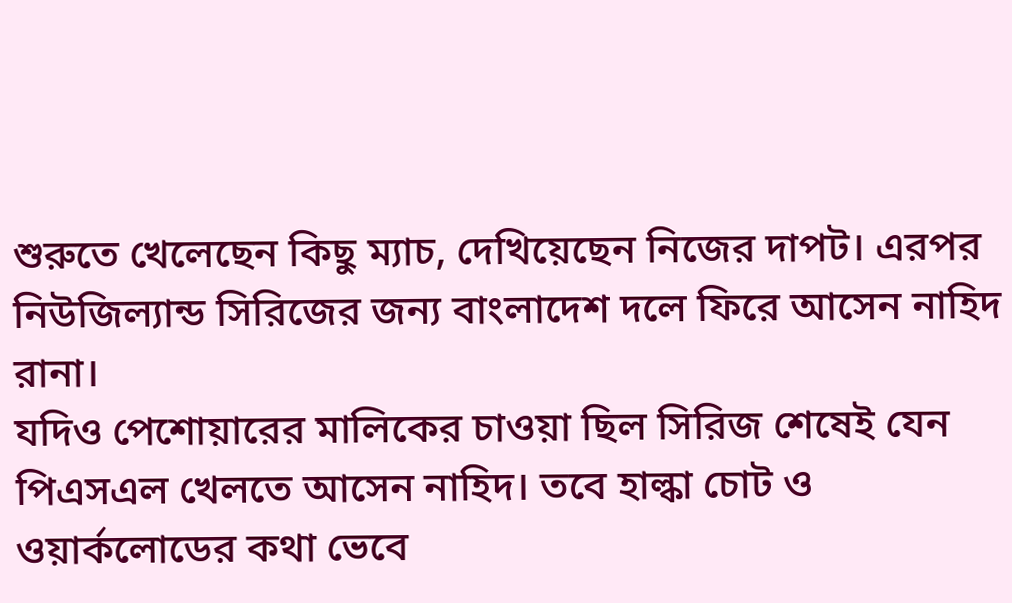শুরুতে খেলেছেন কিছু ম্যাচ, দেখিয়েছেন নিজের দাপট। এরপর নিউজিল্যান্ড সিরিজের জন্য বাংলাদেশ দলে ফিরে আসেন নাহিদ রানা।
যদিও পেশোয়ারের মালিকের চাওয়া ছিল সিরিজ শেষেই যেন পিএসএল খেলতে আসেন নাহিদ। তবে হাল্কা চোট ও ওয়ার্কলোডের কথা ভেবে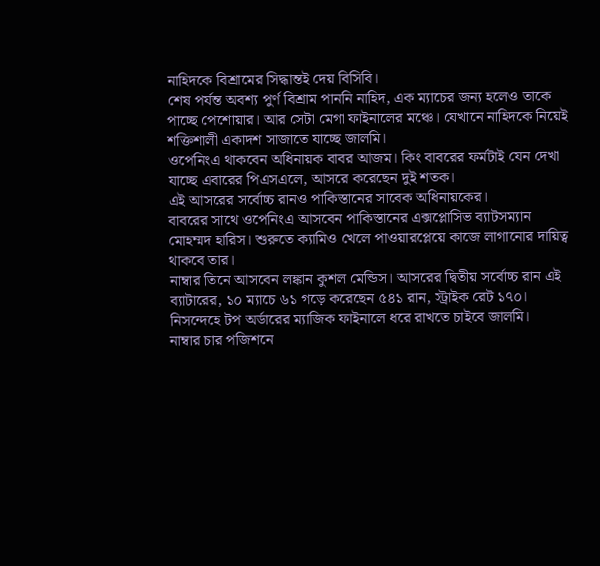নাহিদকে বিশ্রামের সিদ্ধান্তই দেয় বিসিবি।
শেষ পর্যন্ত অবশ্য পুর্ণ বিশ্রাম পাননি নাহিদ, এক ম্যাচের জন্য হলেও তাকে পাচ্ছে পেশোয়ার। আর সেটা মেগা ফাইনালের মঞ্চে। যেখানে নাহিদকে নিয়েই শক্তিশালী একাদশ সাজাতে যাচ্ছে জালমি।
ওপেনিংএ থাকবেন অধিনায়ক বাবর আজম। কিং বাবরের ফর্মটাই যেন দেখা যাচ্ছে এবারের পিএসএলে, আসরে করেছেন দুই শতক।
এই আসরের সর্বোচ্চ রানও পাকিস্তানের সাবেক অধিনায়কের।
বাবরের সাথে ওপেনিংএ আসবেন পাকিস্তানের এক্সপ্লোসিভ ব্যাটসম্যান মোহম্মদ হারিস। শুরুতে ক্যামিও খেলে পাওয়ারপ্লেয়ে কাজে লাগানোর দায়িত্ব থাকবে তার।
নাম্বার তিনে আসবেন লঙ্কান কুশল মেন্ডিস। আসরের দ্বিতীয় সর্বোচ্চ রান এই ব্যাটারের, ১০ ম্যাচে ৬১ গড়ে করেছেন ৫৪১ রান, স্ট্রাইক রেট ১৭০। নিসন্দেহে টপ অর্ডারের ম্যাজিক ফাইনালে ধরে রাখতে চাইবে জালমি।
নাম্বার চার পজিশনে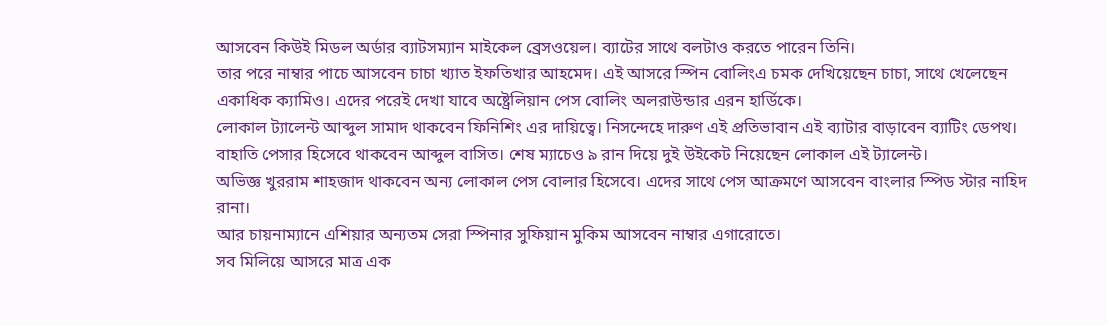আসবেন কিউই মিডল অর্ডার ব্যাটসম্যান মাইকেল ব্রেসওয়েল। ব্যাটের সাথে বলটাও করতে পারেন তিনি।
তার পরে নাম্বার পাচে আসবেন চাচা খ্যাত ইফতিখার আহমেদ। এই আসরে স্পিন বোলিংএ চমক দেখিয়েছেন চাচা, সাথে খেলেছেন একাধিক ক্যামিও। এদের পরেই দেখা যাবে অষ্ট্রেলিয়ান পেস বোলিং অলরাউন্ডার এরন হার্ডিকে।
লোকাল ট্যালেন্ট আব্দুল সামাদ থাকবেন ফিনিশিং এর দায়িত্বে। নিসন্দেহে দারুণ এই প্রতিভাবান এই ব্যাটার বাড়াবেন ব্যাটিং ডেপথ।
বাহাতি পেসার হিসেবে থাকবেন আব্দুল বাসিত। শেষ ম্যাচেও ৯ রান দিয়ে দুই উইকেট নিয়েছেন লোকাল এই ট্যালেন্ট।
অভিজ্ঞ খুররাম শাহজাদ থাকবেন অন্য লোকাল পেস বোলার হিসেবে। এদের সাথে পেস আক্রমণে আসবেন বাংলার স্পিড স্টার নাহিদ রানা।
আর চায়নাম্যানে এশিয়ার অন্যতম সেরা স্পিনার সুফিয়ান মুকিম আসবেন নাম্বার এগারোতে।
সব মিলিয়ে আসরে মাত্র এক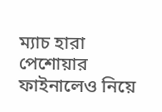ম্যাচ হারা পেশোয়ার ফাইনালেও নিয়ে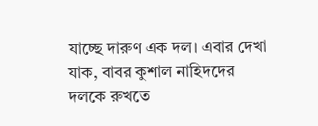যাচ্ছে দারুণ এক দল। এবার দেখা যাক, বাবর কুশাল নাহিদদের দলকে রুখতে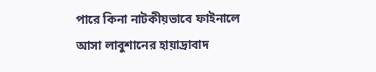পারে কিনা নাটকীয়ভাবে ফাইনালে আসা লাবুশানের হায়াদ্রাবাদ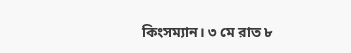কিংসম্যান। ৩ মে রাত ৮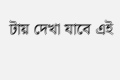টায় দেখা যাবে এই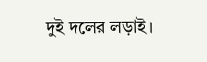দুই দলের লড়াই।